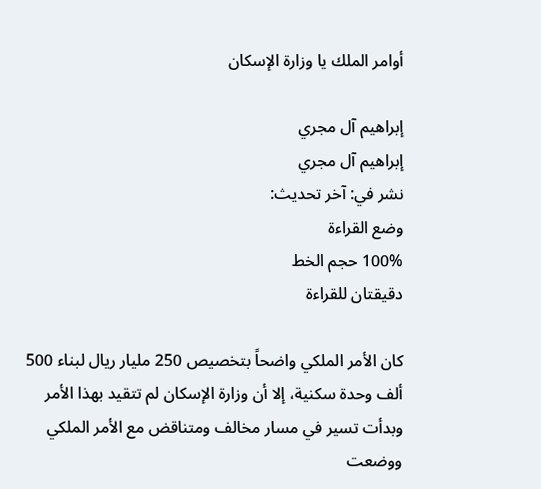أوامر الملك يا وزارة الإسكان

إبراهيم آل مجري
إبراهيم آل مجري
نشر في: آخر تحديث:
وضع القراءة
100% حجم الخط
دقيقتان للقراءة

كان الأمر الملكي واضحاً بتخصيص 250 مليار ريال لبناء 500 ألف وحدة سكنية، إلا أن وزارة الإسكان لم تتقيد بهذا الأمر وبدأت تسير في مسار مخالف ومتناقض مع الأمر الملكي ووضعت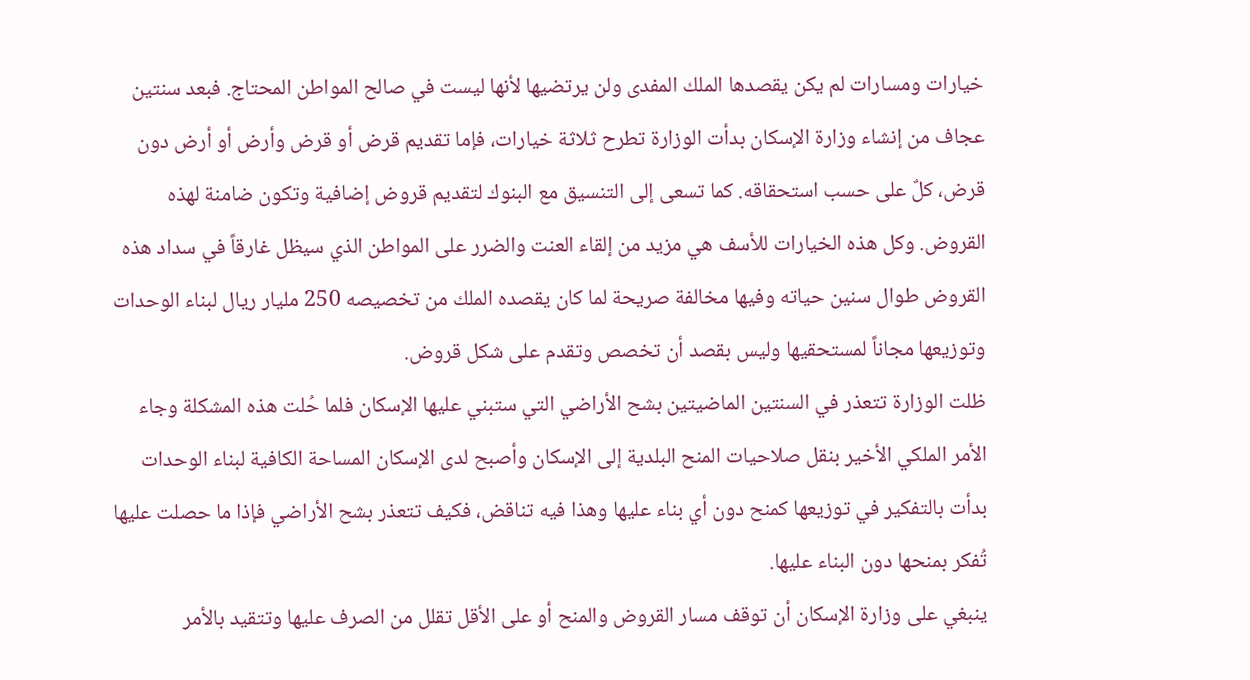خيارات ومسارات لم يكن يقصدها الملك المفدى ولن يرتضيها لأنها ليست في صالح المواطن المحتاج. فبعد سنتين عجاف من إنشاء وزارة الإسكان بدأت الوزارة تطرح ثلاثة خيارات، فإما تقديم قرض أو قرض وأرض أو أرض دون قرض، كلٌ على حسب استحقاقه. كما تسعى إلى التنسيق مع البنوك لتقديم قروض إضافية وتكون ضامنة لهذه القروض. وكل هذه الخيارات للأسف هي مزيد من إلقاء العنت والضرر على المواطن الذي سيظل غارقاً في سداد هذه القروض طوال سنين حياته وفيها مخالفة صريحة لما كان يقصده الملك من تخصيصه 250 مليار ريال لبناء الوحدات وتوزيعها مجاناً لمستحقيها وليس بقصد أن تخصص وتقدم على شكل قروض.
ظلت الوزارة تتعذر في السنتين الماضيتين بشح الأراضي التي ستبني عليها الإسكان فلما حُلت هذه المشكلة وجاء الأمر الملكي الأخير بنقل صلاحيات المنح البلدية إلى الإسكان وأصبح لدى الإسكان المساحة الكافية لبناء الوحدات بدأت بالتفكير في توزيعها كمنح دون أي بناء عليها وهذا فيه تناقض، فكيف تتعذر بشح الأراضي فإذا ما حصلت عليها تُفكر بمنحها دون البناء عليها.
ينبغي على وزارة الإسكان أن توقف مسار القروض والمنح أو على الأقل تقلل من الصرف عليها وتتقيد بالأمر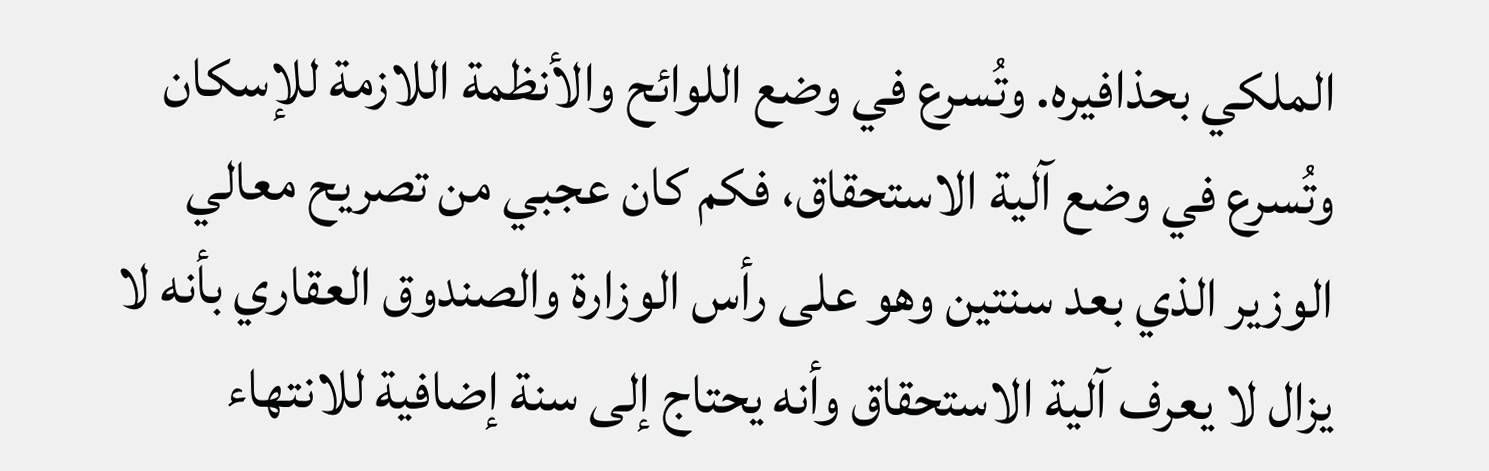الملكي بحذافيره. وتُسرع في وضع اللوائح والأنظمة اللازمة للإسكان وتُسرع في وضع آلية الاستحقاق، فكم كان عجبي من تصريح معالي الوزير الذي بعد سنتين وهو على رأس الوزارة والصندوق العقاري بأنه لا يزال لا يعرف آلية الاستحقاق وأنه يحتاج إلى سنة إضافية للانتهاء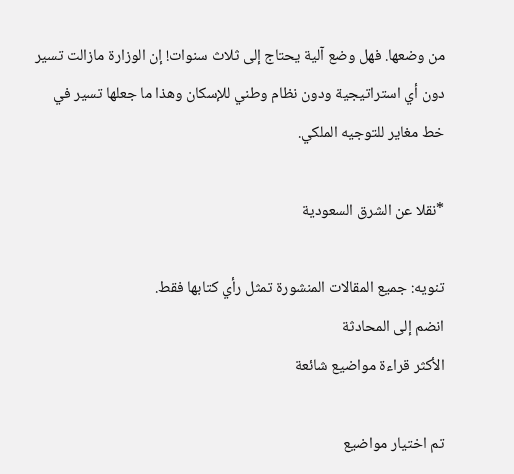من وضعها. فهل وضع آلية يحتاج إلى ثلاث سنوات! إن الوزارة مازالت تسير دون أي استراتيجية ودون نظام وطني للإسكان وهذا ما جعلها تسير في خط مغاير للتوجيه الملكي.

*نقلا عن الشرق السعودية

تنويه: جميع المقالات المنشورة تمثل رأي كتابها فقط.
انضم إلى المحادثة
الأكثر قراءة مواضيع شائعة

تم اختيار مواضيع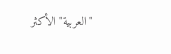"العربية" الأكثر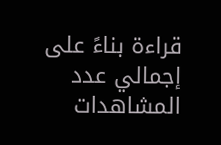قراءة بناءً على إجمالي عدد المشاهدات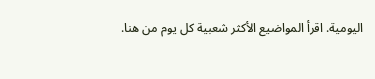اليومية. اقرأ المواضيع الأكثر شعبية كل يوم من هنا.